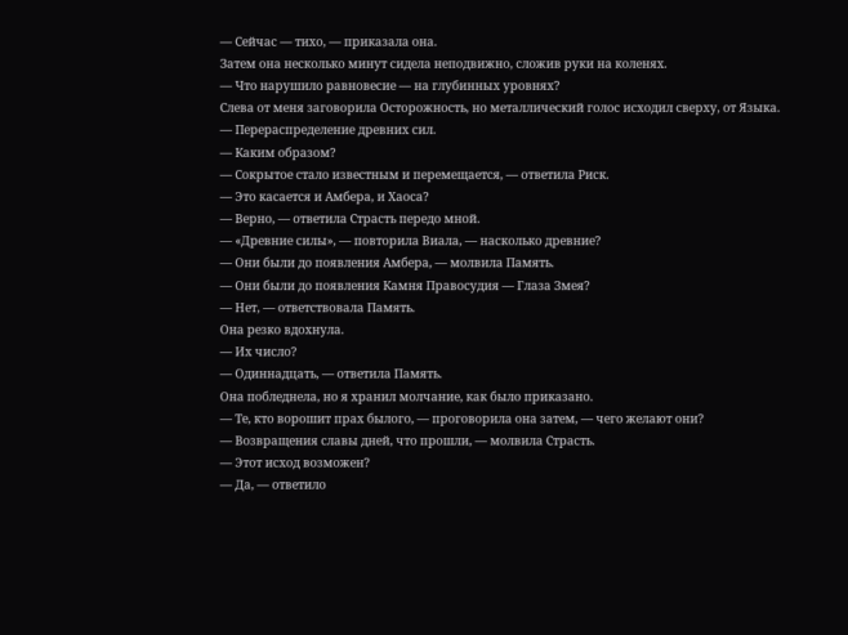— Сейчас — тихо, — приказала она.
Затем она несколько минут сидела неподвижно, сложив руки на коленях.
— Что нарушило равновесие — на глубинных уровнях?
Слева от меня заговорила Осторожность, но металлический голос исходил сверху, от Языка.
— Перераспределение древних сил.
— Каким образом?
— Сокрытое стало известным и перемещается, — ответила Риск.
— Это касается и Амбера, и Хаоса?
— Верно, — ответила Страсть передо мной.
— «Древние силы», — повторила Виала, — насколько древние?
— Они были до появления Амбера, — молвила Память.
— Они были до появления Камня Правосудия — Глаза Змея?
— Нет, — ответствовала Память.
Она резко вдохнула.
— Их число?
— Одиннадцать, — ответила Память.
Она побледнела, но я хранил молчание, как было приказано.
— Те, кто ворошит прах былого, — проговорила она затем, — чего желают они?
— Возвращения славы дней, что прошли, — молвила Страсть.
— Этот исход возможен?
— Да, — ответило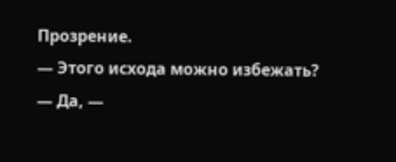Прозрение.
— Этого исхода можно избежать?
— Да, —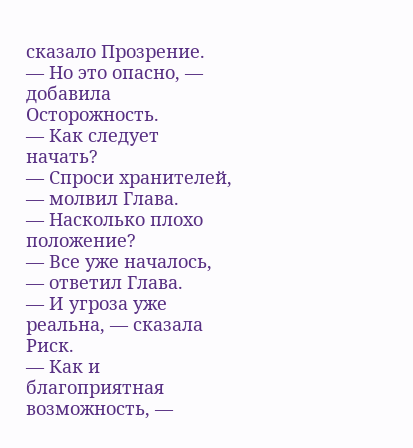сказало Прозрение.
— Но это опасно, — добавила Осторожность.
— Как следует начать?
— Спроси хранителей, — молвил Глава.
— Насколько плохо положение?
— Все уже началось, — ответил Глава.
— И угроза уже реальна, — сказала Риск.
— Как и благоприятная возможность, —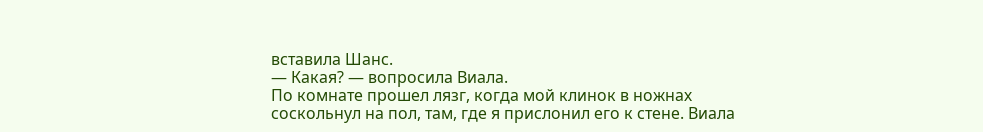вставила Шанс.
— Какая? — вопросила Виала.
По комнате прошел лязг, когда мой клинок в ножнах соскольнул на пол, там, где я прислонил его к стене. Виала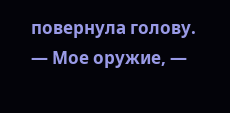повернула голову.
— Мое оружие, —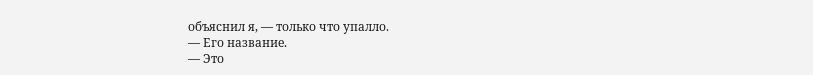объяснил я, — только что упалло.
— Его название.
— Это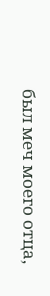был меч моего отца,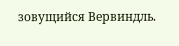зовущийся Вервиндль.